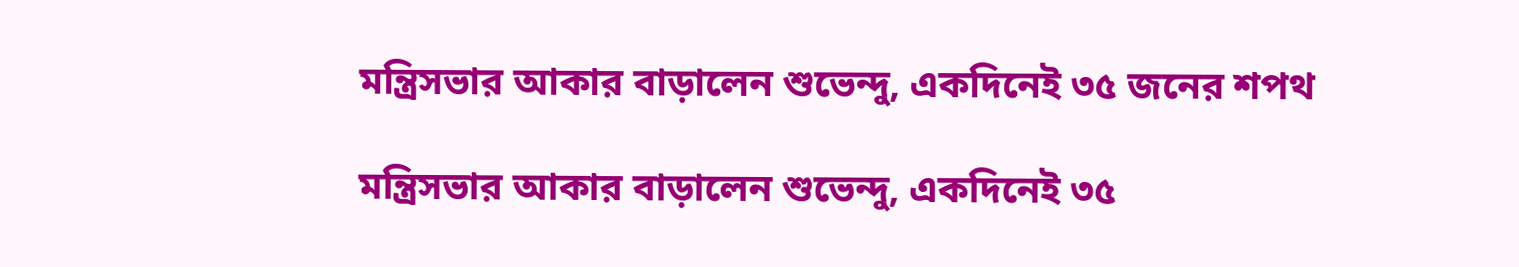মন্ত্রিসভার আকার বাড়ালেন শুভেন্দু, একদিনেই ৩৫ জনের শপথ

মন্ত্রিসভার আকার বাড়ালেন শুভেন্দু, একদিনেই ৩৫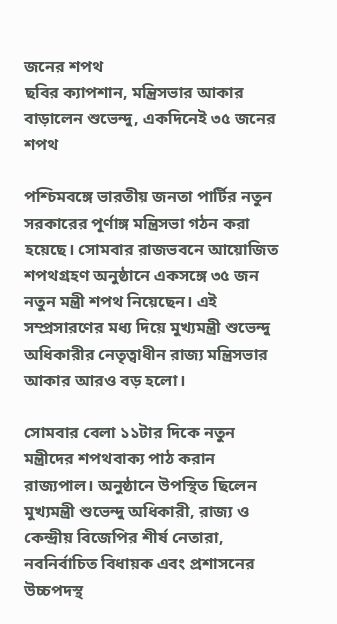জনের শপথ
ছবির ক্যাপশান, মন্ত্রিসভার আকার বাড়ালেন শুভেন্দু, একদিনেই ৩৫ জনের শপথ

পশ্চিমবঙ্গে ভারতীয় জনতা পার্টির নতুন সরকারের পূর্ণাঙ্গ মন্ত্রিসভা গঠন করা হয়েছে। সোমবার রাজভবনে আয়োজিত শপথগ্রহণ অনুষ্ঠানে একসঙ্গে ৩৫ জন নতুন মন্ত্রী শপথ নিয়েছেন। এই সম্প্রসারণের মধ্য দিয়ে মুখ্যমন্ত্রী শুভেন্দু অধিকারীর নেতৃত্বাধীন রাজ্য মন্ত্রিসভার আকার আরও বড় হলো।

সোমবার বেলা ১১টার দিকে নতুন মন্ত্রীদের শপথবাক্য পাঠ করান রাজ্যপাল। অনুষ্ঠানে উপস্থিত ছিলেন মুখ্যমন্ত্রী শুভেন্দু অধিকারী, রাজ্য ও কেন্দ্রীয় বিজেপির শীর্ষ নেতারা, নবনির্বাচিত বিধায়ক এবং প্রশাসনের উচ্চপদস্থ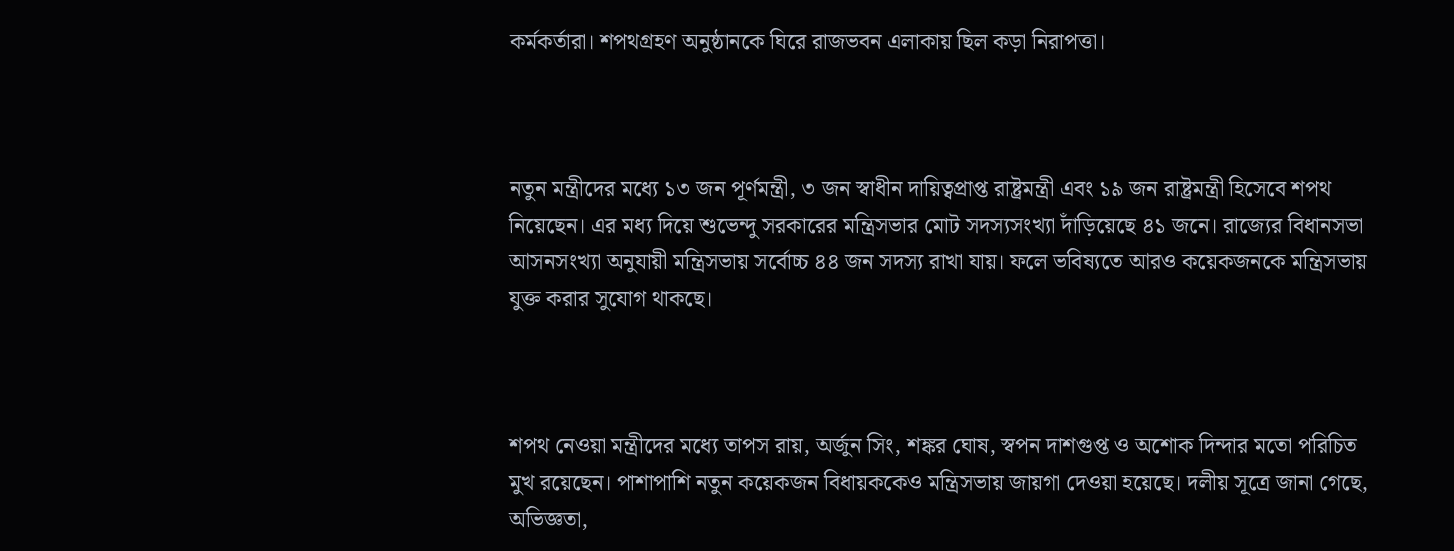কর্মকর্তারা। শপথগ্রহণ অনুষ্ঠানকে ঘিরে রাজভবন এলাকায় ছিল কড়া নিরাপত্তা।



নতুন মন্ত্রীদের মধ্যে ১৩ জন পূর্ণমন্ত্রী, ৩ জন স্বাধীন দায়িত্বপ্রাপ্ত রাষ্ট্রমন্ত্রী এবং ১৯ জন রাষ্ট্রমন্ত্রী হিসেবে শপথ নিয়েছেন। এর মধ্য দিয়ে শুভেন্দু সরকারের মন্ত্রিসভার মোট সদস্যসংখ্যা দাঁড়িয়েছে ৪১ জনে। রাজ্যের বিধানসভা আসনসংখ্যা অনুযায়ী মন্ত্রিসভায় সর্বোচ্চ ৪৪ জন সদস্য রাখা যায়। ফলে ভবিষ্যতে আরও কয়েকজনকে মন্ত্রিসভায় যুক্ত করার সুযোগ থাকছে।



শপথ নেওয়া মন্ত্রীদের মধ্যে তাপস রায়, অর্জুন সিং, শঙ্কর ঘোষ, স্বপন দাশগুপ্ত ও অশোক দিন্দার মতো পরিচিত মুখ রয়েছেন। পাশাপাশি নতুন কয়েকজন বিধায়ককেও মন্ত্রিসভায় জায়গা দেওয়া হয়েছে। দলীয় সূত্রে জানা গেছে, অভিজ্ঞতা,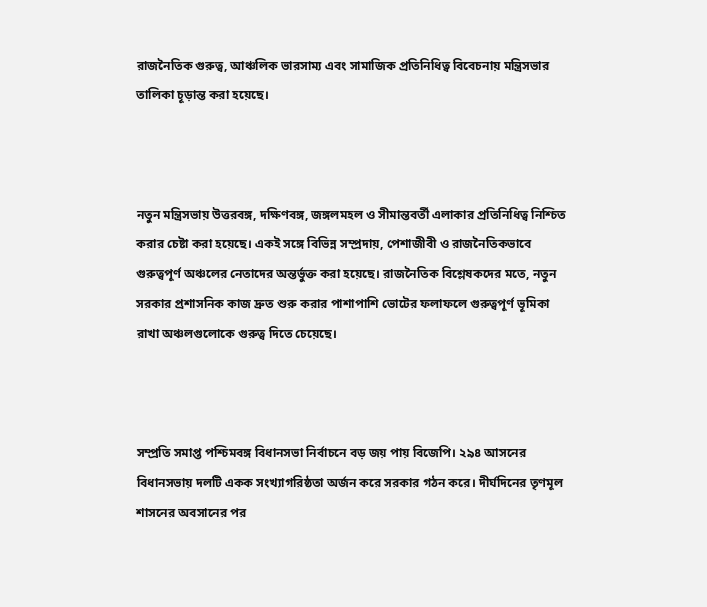রাজনৈতিক গুরুত্ব, আঞ্চলিক ভারসাম্য এবং সামাজিক প্রতিনিধিত্ব বিবেচনায় মন্ত্রিসভার তালিকা চূড়ান্ত করা হয়েছে।



নতুন মন্ত্রিসভায় উত্তরবঙ্গ, দক্ষিণবঙ্গ, জঙ্গলমহল ও সীমান্তবর্তী এলাকার প্রতিনিধিত্ব নিশ্চিত করার চেষ্টা করা হয়েছে। একই সঙ্গে বিভিন্ন সম্প্রদায়, পেশাজীবী ও রাজনৈতিকভাবে গুরুত্বপূর্ণ অঞ্চলের নেতাদের অন্তর্ভুক্ত করা হয়েছে। রাজনৈতিক বিশ্লেষকদের মতে, নতুন সরকার প্রশাসনিক কাজ দ্রুত শুরু করার পাশাপাশি ভোটের ফলাফলে গুরুত্বপূর্ণ ভূমিকা রাখা অঞ্চলগুলোকে গুরুত্ব দিতে চেয়েছে।



সম্প্রতি সমাপ্ত পশ্চিমবঙ্গ বিধানসভা নির্বাচনে বড় জয় পায় বিজেপি। ২৯৪ আসনের বিধানসভায় দলটি একক সংখ্যাগরিষ্ঠতা অর্জন করে সরকার গঠন করে। দীর্ঘদিনের তৃণমূল শাসনের অবসানের পর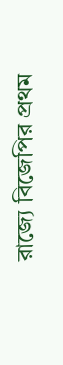রাজ্যে বিজেপির প্রথম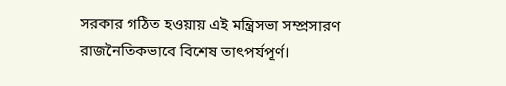সরকার গঠিত হওয়ায় এই মন্ত্রিসভা সম্প্রসারণ রাজনৈতিকভাবে বিশেষ তাৎপর্যপূর্ণ।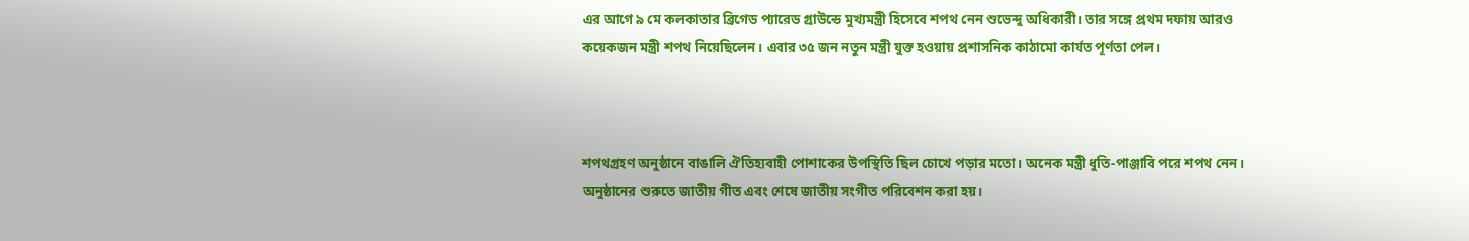এর আগে ৯ মে কলকাতার ব্রিগেড প্যারেড গ্রাউন্ডে মুখ্যমন্ত্রী হিসেবে শপথ নেন শুভেন্দু অধিকারী। তার সঙ্গে প্রথম দফায় আরও কয়েকজন মন্ত্রী শপথ নিয়েছিলেন। এবার ৩৫ জন নতুন মন্ত্রী যুক্ত হওয়ায় প্রশাসনিক কাঠামো কার্যত পূর্ণতা পেল।



শপথগ্রহণ অনুষ্ঠানে বাঙালি ঐতিহ্যবাহী পোশাকের উপস্থিতি ছিল চোখে পড়ার মতো। অনেক মন্ত্রী ধুতি-পাঞ্জাবি পরে শপথ নেন। অনুষ্ঠানের শুরুতে জাতীয় গীত এবং শেষে জাতীয় সংগীত পরিবেশন করা হয়।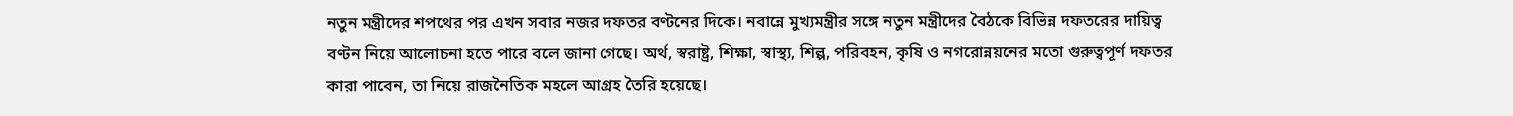নতুন মন্ত্রীদের শপথের পর এখন সবার নজর দফতর বণ্টনের দিকে। নবান্নে মুখ্যমন্ত্রীর সঙ্গে নতুন মন্ত্রীদের বৈঠকে বিভিন্ন দফতরের দায়িত্ব বণ্টন নিয়ে আলোচনা হতে পারে বলে জানা গেছে। অর্থ, স্বরাষ্ট্র, শিক্ষা, স্বাস্থ্য, শিল্প, পরিবহন, কৃষি ও নগরোন্নয়নের মতো গুরুত্বপূর্ণ দফতর কারা পাবেন, তা নিয়ে রাজনৈতিক মহলে আগ্রহ তৈরি হয়েছে।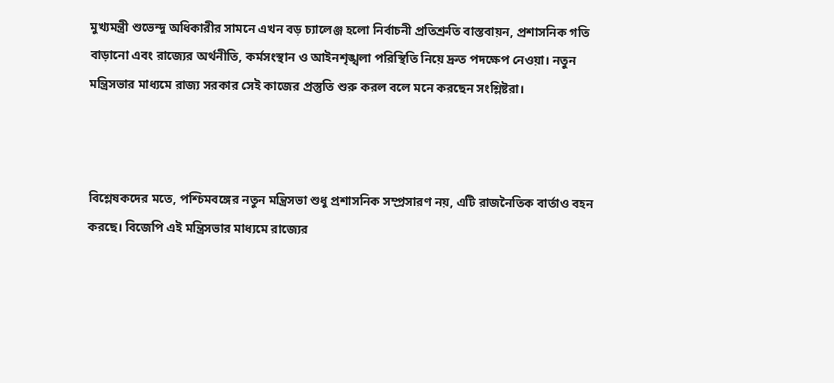মুখ্যমন্ত্রী শুভেন্দু অধিকারীর সামনে এখন বড় চ্যালেঞ্জ হলো নির্বাচনী প্রতিশ্রুতি বাস্তবায়ন, প্রশাসনিক গতি বাড়ানো এবং রাজ্যের অর্থনীতি, কর্মসংস্থান ও আইনশৃঙ্খলা পরিস্থিতি নিয়ে দ্রুত পদক্ষেপ নেওয়া। নতুন মন্ত্রিসভার মাধ্যমে রাজ্য সরকার সেই কাজের প্রস্তুতি শুরু করল বলে মনে করছেন সংশ্লিষ্টরা।



বিশ্লেষকদের মতে, পশ্চিমবঙ্গের নতুন মন্ত্রিসভা শুধু প্রশাসনিক সম্প্রসারণ নয়, এটি রাজনৈতিক বার্তাও বহন করছে। বিজেপি এই মন্ত্রিসভার মাধ্যমে রাজ্যের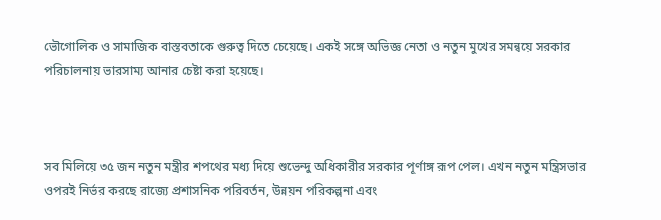ভৌগোলিক ও সামাজিক বাস্তবতাকে গুরুত্ব দিতে চেয়েছে। একই সঙ্গে অভিজ্ঞ নেতা ও নতুন মুখের সমন্বয়ে সরকার পরিচালনায় ভারসাম্য আনার চেষ্টা করা হয়েছে।



সব মিলিয়ে ৩৫ জন নতুন মন্ত্রীর শপথের মধ্য দিয়ে শুভেন্দু অধিকারীর সরকার পূর্ণাঙ্গ রূপ পেল। এখন নতুন মন্ত্রিসভার ওপরই নির্ভর করছে রাজ্যে প্রশাসনিক পরিবর্তন, উন্নয়ন পরিকল্পনা এবং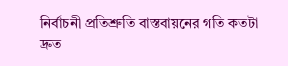নির্বাচনী প্রতিশ্রুতি বাস্তবায়নের গতি কতটা দ্রুত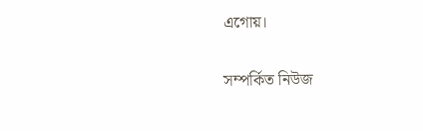এগোয়।


সম্পর্কিত নিউজ